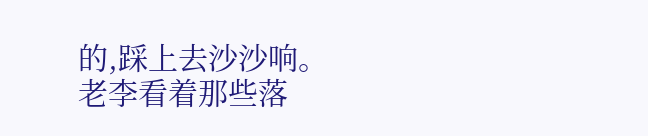的,踩上去沙沙响。
老李看着那些落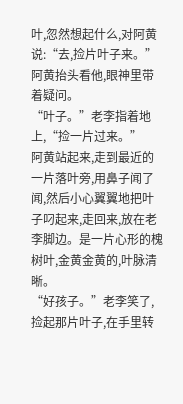叶,忽然想起什么,对阿黄说:“去,捡片叶子来。”
阿黄抬头看他,眼神里带着疑问。
“叶子。”老李指着地上,“捡一片过来。”
阿黄站起来,走到最近的一片落叶旁,用鼻子闻了闻,然后小心翼翼地把叶子叼起来,走回来,放在老李脚边。是一片心形的槐树叶,金黄金黄的,叶脉清晰。
“好孩子。”老李笑了,捡起那片叶子,在手里转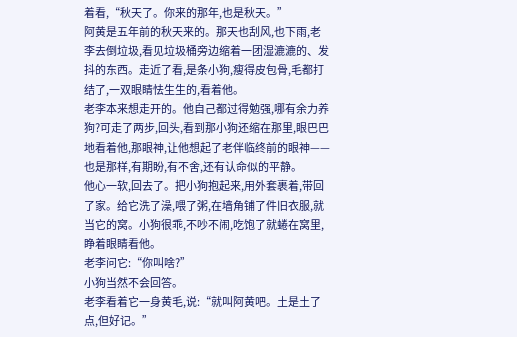着看,“秋天了。你来的那年,也是秋天。”
阿黄是五年前的秋天来的。那天也刮风,也下雨,老李去倒垃圾,看见垃圾桶旁边缩着一团湿漉漉的、发抖的东西。走近了看,是条小狗,瘦得皮包骨,毛都打结了,一双眼睛怯生生的,看着他。
老李本来想走开的。他自己都过得勉强,哪有余力养狗?可走了两步,回头,看到那小狗还缩在那里,眼巴巴地看着他,那眼神,让他想起了老伴临终前的眼神——也是那样,有期盼,有不舍,还有认命似的平静。
他心一软,回去了。把小狗抱起来,用外套裹着,带回了家。给它洗了澡,喂了粥,在墙角铺了件旧衣服,就当它的窝。小狗很乖,不吵不闹,吃饱了就蜷在窝里,睁着眼睛看他。
老李问它:“你叫啥?”
小狗当然不会回答。
老李看着它一身黄毛,说:“就叫阿黄吧。土是土了点,但好记。”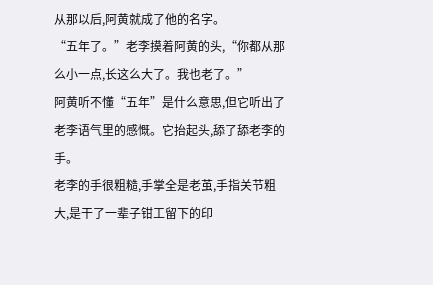从那以后,阿黄就成了他的名字。
“五年了。”老李摸着阿黄的头,“你都从那么小一点,长这么大了。我也老了。”
阿黄听不懂“五年”是什么意思,但它听出了老李语气里的感慨。它抬起头,舔了舔老李的手。
老李的手很粗糙,手掌全是老茧,手指关节粗大,是干了一辈子钳工留下的印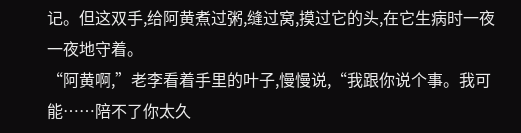记。但这双手,给阿黄煮过粥,缝过窝,摸过它的头,在它生病时一夜一夜地守着。
“阿黄啊,”老李看着手里的叶子,慢慢说,“我跟你说个事。我可能……陪不了你太久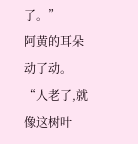了。”
阿黄的耳朵动了动。
“人老了,就像这树叶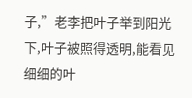子,”老李把叶子举到阳光下,叶子被照得透明,能看见细细的叶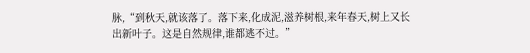脉,“到秋天,就该落了。落下来,化成泥,滋养树根,来年春天,树上又长出新叶子。这是自然规律,谁都逃不过。”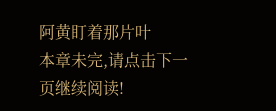阿黄盯着那片叶
本章未完,请点击下一页继续阅读!